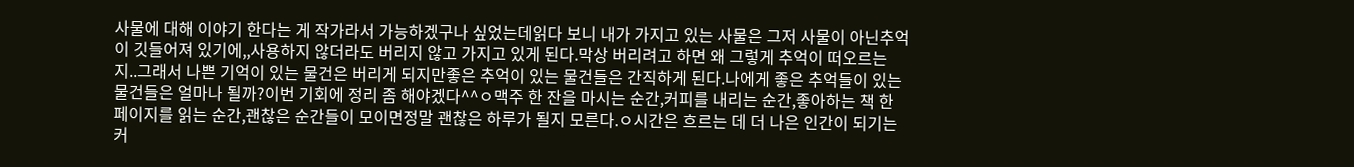사물에 대해 이야기 한다는 게 작가라서 가능하겠구나 싶었는데읽다 보니 내가 가지고 있는 사물은 그저 사물이 아닌추억이 깃들어져 있기에,,사용하지 않더라도 버리지 않고 가지고 있게 된다.막상 버리려고 하면 왜 그렇게 추억이 떠오르는지..그래서 나쁜 기억이 있는 물건은 버리게 되지만좋은 추억이 있는 물건들은 간직하게 된다.나에게 좋은 추억들이 있는 물건들은 얼마나 될까?이번 기회에 정리 좀 해야겠다^^ㅇ맥주 한 잔을 마시는 순간,커피를 내리는 순간,좋아하는 책 한 페이지를 읽는 순간,괜찮은 순간들이 모이면정말 괜찮은 하루가 될지 모른다.ㅇ시간은 흐르는 데 더 나은 인간이 되기는 커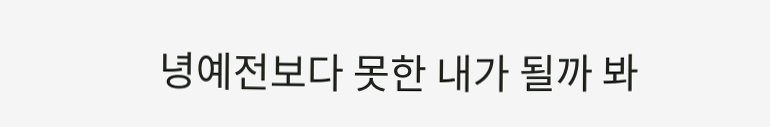녕예전보다 못한 내가 될까 봐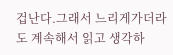겁난다.그래서 느리게가더라도 계속해서 읽고 생각하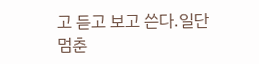고 듣고 보고 쓴다.일단 멈춘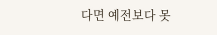다면 예전보다 못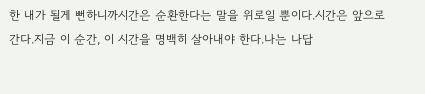한 내가 될게 뻔하니까시간은 순환한다는 말을 위로일 뿐이다.시간은 앞으로 간다.지금 이 순간, 이 시간을 명백히 살아내야 한다.나는 나답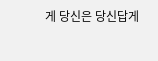게 당신은 당신답게